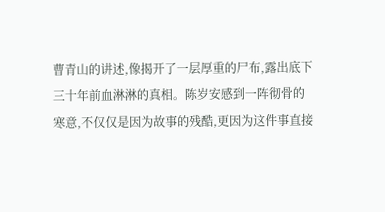曹青山的讲述,像揭开了一层厚重的尸布,露出底下三十年前血淋淋的真相。陈岁安感到一阵彻骨的寒意,不仅仅是因为故事的残酷,更因为这件事直接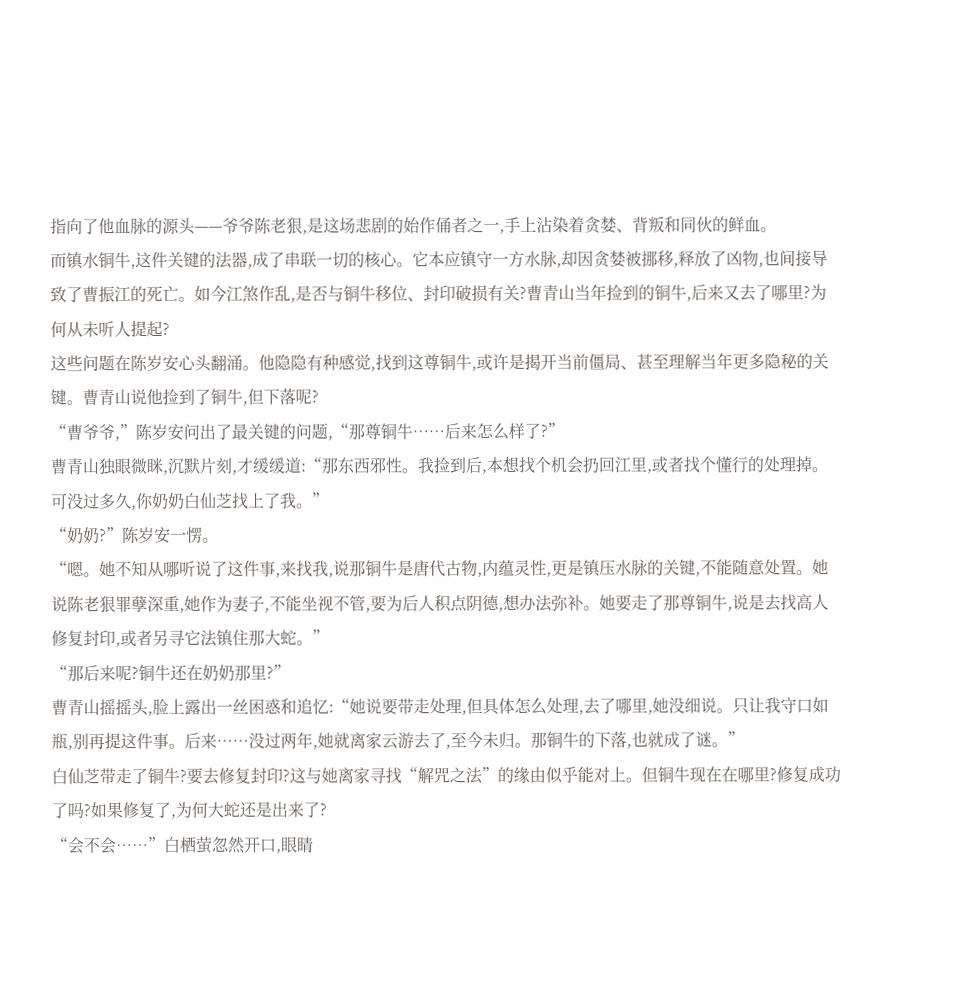指向了他血脉的源头——爷爷陈老狠,是这场悲剧的始作俑者之一,手上沾染着贪婪、背叛和同伙的鲜血。
而镇水铜牛,这件关键的法器,成了串联一切的核心。它本应镇守一方水脉,却因贪婪被挪移,释放了凶物,也间接导致了曹振江的死亡。如今江煞作乱,是否与铜牛移位、封印破损有关?曹青山当年捡到的铜牛,后来又去了哪里?为何从未听人提起?
这些问题在陈岁安心头翻涌。他隐隐有种感觉,找到这尊铜牛,或许是揭开当前僵局、甚至理解当年更多隐秘的关键。曹青山说他捡到了铜牛,但下落呢?
“曹爷爷,”陈岁安问出了最关键的问题,“那尊铜牛……后来怎么样了?”
曹青山独眼微眯,沉默片刻,才缓缓道:“那东西邪性。我捡到后,本想找个机会扔回江里,或者找个懂行的处理掉。可没过多久,你奶奶白仙芝找上了我。”
“奶奶?”陈岁安一愣。
“嗯。她不知从哪听说了这件事,来找我,说那铜牛是唐代古物,内蕴灵性,更是镇压水脉的关键,不能随意处置。她说陈老狠罪孽深重,她作为妻子,不能坐视不管,要为后人积点阴德,想办法弥补。她要走了那尊铜牛,说是去找高人修复封印,或者另寻它法镇住那大蛇。”
“那后来呢?铜牛还在奶奶那里?”
曹青山摇摇头,脸上露出一丝困惑和追忆:“她说要带走处理,但具体怎么处理,去了哪里,她没细说。只让我守口如瓶,别再提这件事。后来……没过两年,她就离家云游去了,至今未归。那铜牛的下落,也就成了谜。”
白仙芝带走了铜牛?要去修复封印?这与她离家寻找“解咒之法”的缘由似乎能对上。但铜牛现在在哪里?修复成功了吗?如果修复了,为何大蛇还是出来了?
“会不会……”白栖萤忽然开口,眼睛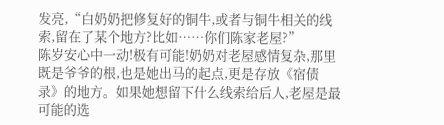发亮,“白奶奶把修复好的铜牛,或者与铜牛相关的线索,留在了某个地方?比如……你们陈家老屋?”
陈岁安心中一动!极有可能!奶奶对老屋感情复杂,那里既是爷爷的根,也是她出马的起点,更是存放《宿债录》的地方。如果她想留下什么线索给后人,老屋是最可能的选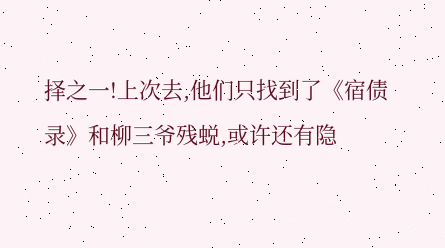择之一!上次去,他们只找到了《宿债录》和柳三爷残蜕,或许还有隐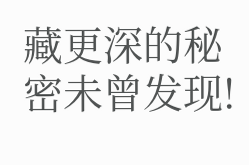藏更深的秘密未曾发现!